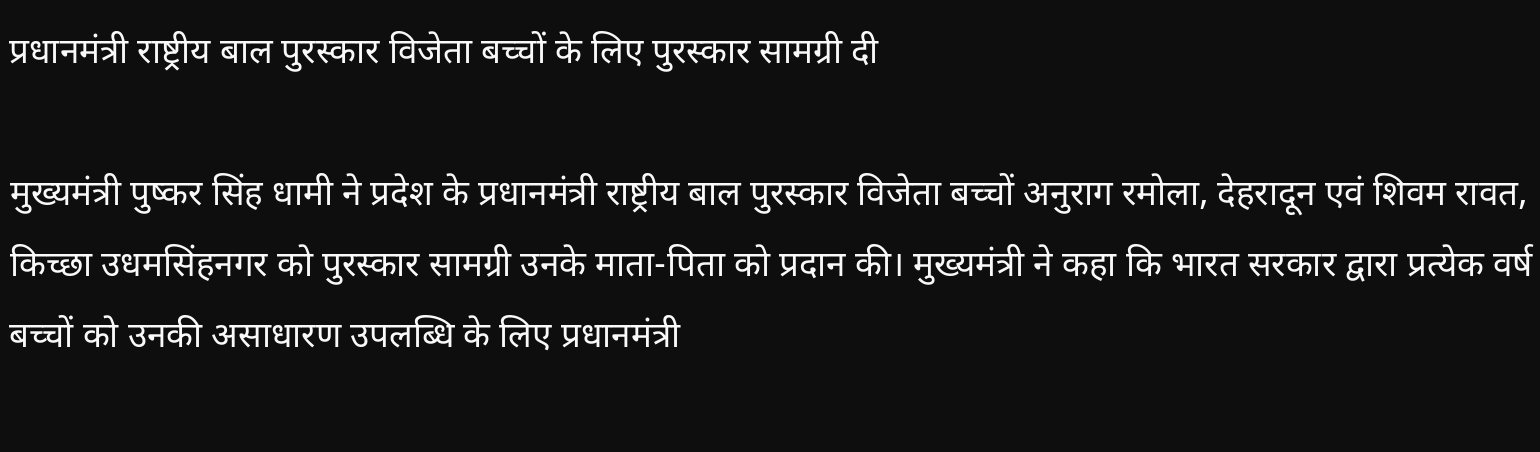प्रधानमंत्री राष्ट्रीय बाल पुरस्कार विजेता बच्चों के लिए पुरस्कार सामग्री दी

मुख्यमंत्री पुष्कर सिंह धामी ने प्रदेश के प्रधानमंत्री राष्ट्रीय बाल पुरस्कार विजेता बच्चों अनुराग रमोला, देहरादून एवं शिवम रावत, किच्छा उधमसिंहनगर को पुरस्कार सामग्री उनके माता-पिता को प्रदान की। मुख्यमंत्री ने कहा कि भारत सरकार द्वारा प्रत्येक वर्ष बच्चों को उनकी असाधारण उपलब्धि के लिए प्रधानमंत्री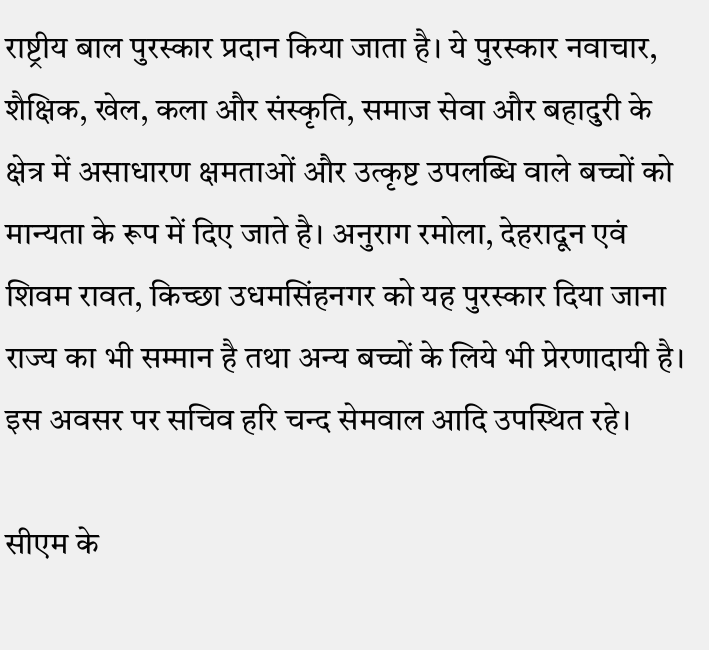राष्ट्रीय बाल पुरस्कार प्रदान किया जाता है। ये पुरस्कार नवाचार, शैक्षिक, खेल, कला और संस्कृति, समाज सेवा और बहादुरी के क्षेत्र में असाधारण क्षमताओं और उत्कृष्ट उपलब्धि वाले बच्चों को मान्यता के रूप में दिए जाते है। अनुराग रमोला, देहरादून एवं शिवम रावत, किच्छा उधमसिंहनगर को यह पुरस्कार दिया जाना राज्य का भी सम्मान है तथा अन्य बच्चों के लिये भी प्रेरणादायी है।
इस अवसर पर सचिव हरि चन्द सेमवाल आदि उपस्थित रहे।

सीएम के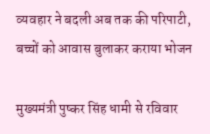व्यवहार ने बदली अब तक की परिपाटी, बच्चों को आवास बुलाकर कराया भोजन

मुख्यमंत्री पुष्कर सिंह धामी से रविवार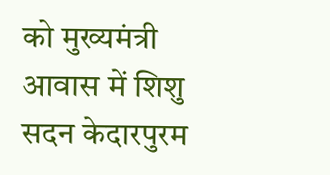को मुख्यमंत्री आवास में शिशु सदन केदारपुरम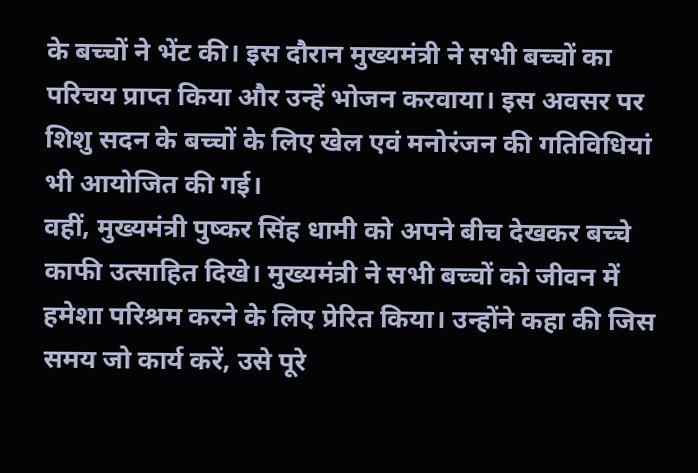के बच्चों ने भेंट की। इस दौरान मुख्यमंत्री ने सभी बच्चों का परिचय प्राप्त किया और उन्हें भोजन करवाया। इस अवसर पर शिशु सदन के बच्चों के लिए खेल एवं मनोरंजन की गतिविधियां भी आयोजित की गई।
वहीं, मुख्यमंत्री पुष्कर सिंह धामी को अपने बीच देखकर बच्चे काफी उत्साहित दिखे। मुख्यमंत्री ने सभी बच्चों को जीवन में हमेशा परिश्रम करने के लिए प्रेरित किया। उन्होंने कहा की जिस समय जो कार्य करें, उसे पूरे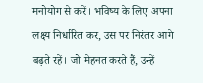मनोयोग से करें। भविष्य के लिए अपना लक्ष्य निर्धारित कर, उस पर निरंतर आगे बढ़ते रहें। जो मेहनत करते हैं, उन्हें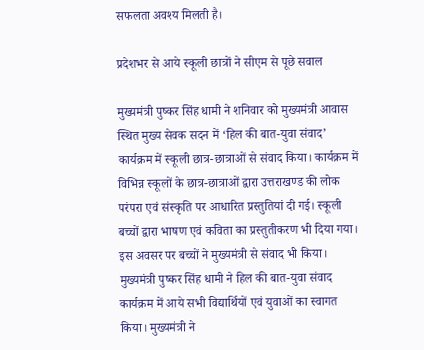सफलता अवश्य मिलती है।

प्रदेशभर से आये स्कूली छात्रों ने सीएम से पूछे सवाल

मुख्यमंत्री पुष्कर सिंह धामी ने शनिवार को मुख्यमंत्री आवास स्थित मुख्य सेवक सदन में ‘हिल की बात-युवा संवाद’ कार्यक्रम में स्कूली छात्र-छात्राओं से संवाद किया। कार्यक्रम में विभिन्न स्कूलों के छात्र-छात्राओं द्वारा उत्तराखण्ड की लोक परंपरा एवं संस्कृति पर आधारित प्रस्तुतियां दी गई। स्कूली बच्चों द्वारा भाषण एवं कविता का प्रस्तुतीकरण भी दिया गया। इस अवसर पर बच्चों ने मुख्यमंत्री से संवाद भी किया।
मुख्यमंत्री पुष्कर सिंह धामी ने हिल की बात-युवा संवाद कार्यक्रम में आये सभी विद्यार्थियों एवं युवाओं का स्वागत किया। मुख्यमंत्री ने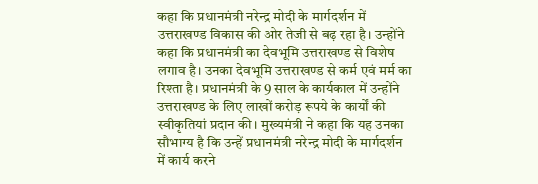कहा कि प्रधानमंत्री नरेन्द्र मोदी के मार्गदर्शन में उत्तराखण्ड विकास की ओर तेजी से बढ़ रहा है। उन्होंने कहा कि प्रधानमंत्री का देवभूमि उत्तराखण्ड से विशेष लगाव है। उनका देवभूमि उत्तराखण्ड से कर्म एवं मर्म का रिश्ता है। प्रधानमंत्री के 9 साल के कार्यकाल में उन्होंने उत्तराखण्ड के लिए लाखों करोड़ रूपये के कार्यों की स्वीकृतियां प्रदान की। मुख्यमंत्री ने कहा कि यह उनका सौभाग्य है कि उन्हें प्रधानमंत्री नरेन्द्र मोदी के मार्गदर्शन में कार्य करने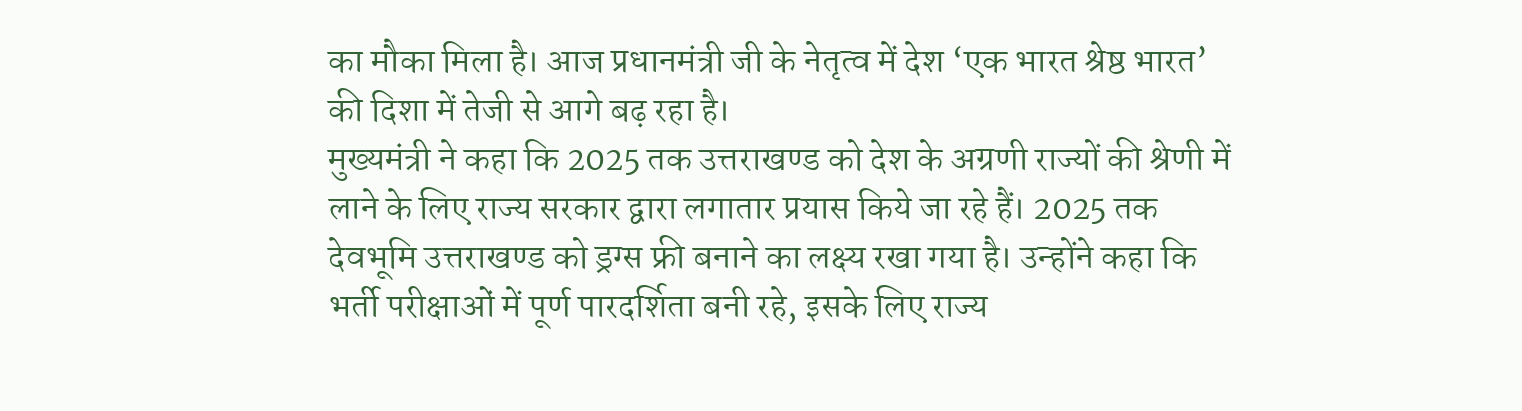का मौका मिला है। आज प्रधानमंत्री जी के नेतृत्व में देश ‘एक भारत श्रेष्ठ भारत’ की दिशा में तेजी से आगे बढ़ रहा है।
मुख्यमंत्री ने कहा कि 2025 तक उत्तराखण्ड को देश के अग्रणी राज्यों की श्रेणी में लाने के लिए राज्य सरकार द्वारा लगातार प्रयास किये जा रहे हैं। 2025 तक देवभूमि उत्तराखण्ड को ड्रग्स फ्री बनाने का लक्ष्य रखा गया है। उन्होंने कहा कि भर्ती परीक्षाओं में पूर्ण पारदर्शिता बनी रहे, इसके लिए राज्य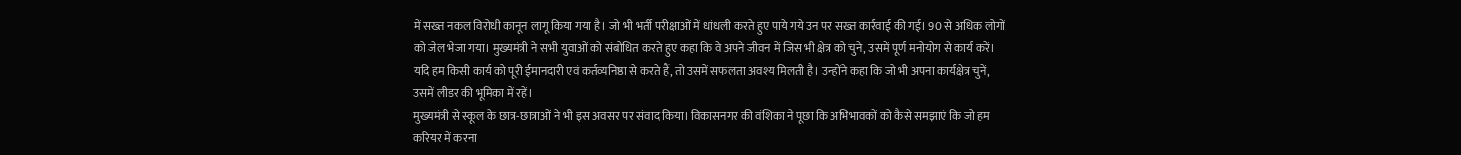में सख्त नकल विरोधी कानून लागू किया गया है। जो भी भर्ती परीक्षाओं में धांधली करते हुए पाये गये उन पर सख्त कार्रवाई की गई। 90 से अधिक लोगों को जेल भेजा गया। मुख्यमंत्री ने सभी युवाओं को संबोधित करते हुए कहा कि वे अपने जीवन में जिस भी क्षेत्र को चुने, उसमें पूर्ण मनोयोग से कार्य करें। यदि हम किसी कार्य को पूरी ईमानदारी एवं कर्तव्यनिष्ठा से करते हैं, तो उसमें सफलता अवश्य मिलती है। उन्होंने कहा कि जो भी अपना कार्यक्षेत्र चुनें, उसमें लीडर की भूमिका में रहें।
मुख्यमंत्री से स्कूल के छात्र-छात्राओं ने भी इस अवसर पर संवाद किया। विकासनगर की वंशिका ने पूछा कि अभिभावकों को कैसे समझाएं कि जो हम करियर में करना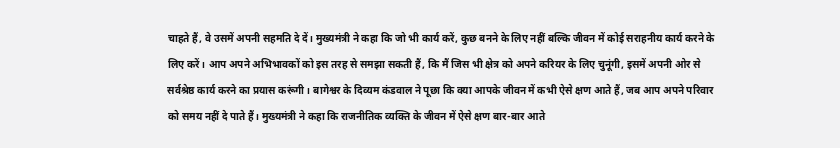चाहते हैं, वे उसमें अपनी सहमति दे दें। मुख्यमंत्री ने कहा कि जो भी कार्य करें, कुछ बनने के लिए नहीं बल्कि जीवन में कोई सराहनीय कार्य करने के लिए करें। आप अपने अभिभावकों को इस तरह से समझा सकती हैं, कि मैं जिस भी क्षेत्र को अपने करियर के लिए चुनूंगी, इसमें अपनी ओर से सर्वश्रेष्ठ कार्य करने का प्रयास करूंगी। बागेश्वर के दिव्यम कंडवाल ने पूछा कि क्या आपके जीवन में कभी ऐसे क्षण आते हैं, जब आप अपने परिवार को समय नहीं दे पाते हैं। मुख्यमंत्री ने कहा कि राजनीतिक व्यक्ति के जीवन में ऐसे क्षण बार-बार आते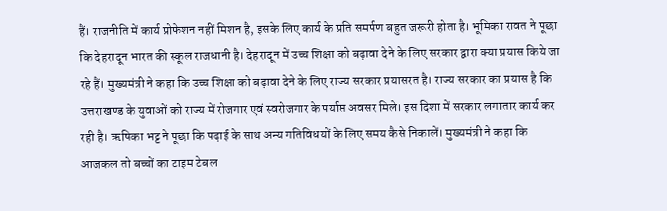हैं। राजनीति में कार्य प्रोफेशन नहीं मिशन है, इसके लिए कार्य के प्रति समर्पण बहुत जरूरी होता है। भूमिका रावत ने पूछा कि देहरादून भारत की स्कूल राजधानी है। देहरादून में उच्च शिक्षा को बढ़ावा देने के लिए सरकार द्वारा क्या प्रयास किये जा रहे हैं। मुख्यमंत्री ने कहा कि उच्च शिक्षा को बढ़ावा देने के लिए राज्य सरकार प्रयासरत है। राज्य सरकार का प्रयास है कि उत्तराखण्ड के युवाओं को राज्य में रोजगार एवं स्वरोजगार के पर्याप्त अवसर मिले। इस दिशा में सरकार लगातार कार्य कर रही है। ऋषिका भट्ट ने पूछा कि पढ़ाई के साथ अन्य गतिविधयों के लिए समय कैसे निकालें। मुख्यमंत्री ने कहा कि आजकल तो बच्चों का टाइम टेबल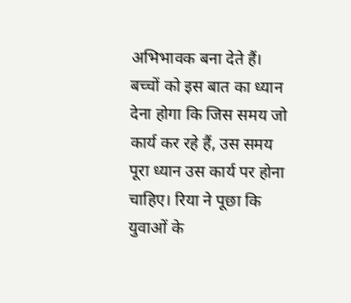अभिभावक बना देते हैं। बच्चों को इस बात का ध्यान देना होगा कि जिस समय जो कार्य कर रहे हैं, उस समय पूरा ध्यान उस कार्य पर होना चाहिए। रिया ने पूछा कि युवाओं के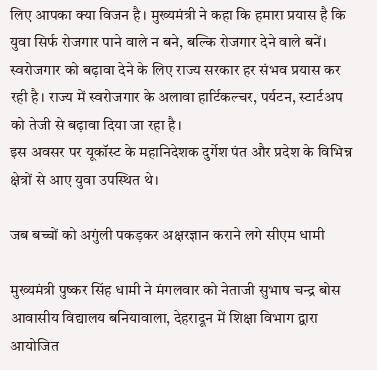लिए आपका क्या विजन है। मुख्यमंत्री ने कहा कि हमारा प्रयास है कि युवा सिर्फ रोजगार पाने वाले न बने, बल्कि रोजगार देने वाले बनें। स्वरोजगार को बढ़ावा देने के लिए राज्य सरकार हर संभव प्रयास कर रही है। राज्य में स्वरोजगार के अलावा हार्टिकल्चर, पर्यटन, स्टार्टअप को तेजी से बढ़ावा दिया जा रहा है।
इस अवसर पर यूकॉस्ट के महानिदेशक दुर्गेश पंत और प्रदेश के विभिन्न क्षेत्रों से आए युवा उपस्थित थे।

जब बच्चों को अगुंली पकड़कर अक्षरज्ञान कराने लगे सीएम धामी

मुख्यमंत्री पुष्कर सिंह धामी ने मंगलवार को नेताजी सुभाष चन्द्र बोस आवासीय विद्यालय बनियावाला, देहरादून में शिक्षा विभाग द्वारा आयोजित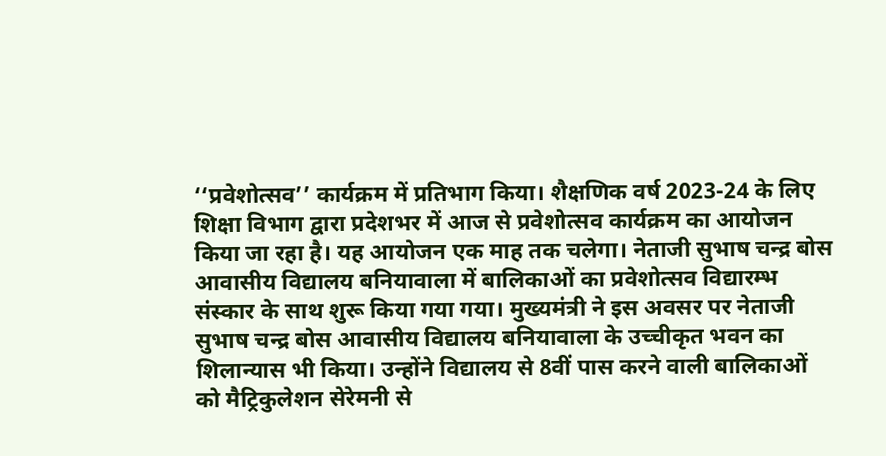‘‘प्रवेशोत्सव’’ कार्यक्रम में प्रतिभाग किया। शैक्षणिक वर्ष 2023-24 के लिए शिक्षा विभाग द्वारा प्रदेशभर में आज से प्रवेशोत्सव कार्यक्रम का आयोजन किया जा रहा है। यह आयोजन एक माह तक चलेगा। नेताजी सुभाष चन्द्र बोस आवासीय विद्यालय बनियावाला में बालिकाओं का प्रवेशोत्सव विद्यारम्भ संस्कार के साथ शुरू किया गया गया। मुख्यमंत्री ने इस अवसर पर नेताजी सुभाष चन्द्र बोस आवासीय विद्यालय बनियावाला के उच्चीकृत भवन का शिलान्यास भी किया। उन्होंने विद्यालय से 8वीं पास करने वाली बालिकाओं को मैट्रिकुलेशन सेरेमनी से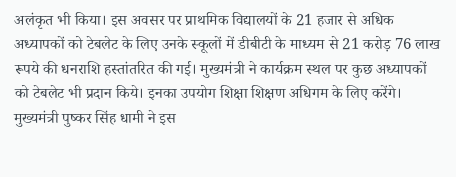अलंकृत भी किया। इस अवसर पर प्राथमिक विद्यालयों के 21 हजार से अधिक अध्यापकों को टेबलेट के लिए उनके स्कूलों में डीबीटी के माध्यम से 21 करोड़ 76 लाख रूपये की धनराशि हस्तांतरित की गई। मुख्यमंत्री ने कार्यक्रम स्थल पर कुछ अध्यापकों को टेबलेट भी प्रदान किये। इनका उपयोग शिक्षा शिक्षण अधिगम के लिए करेंगे।
मुख्यमंत्री पुष्कर सिंह धामी ने इस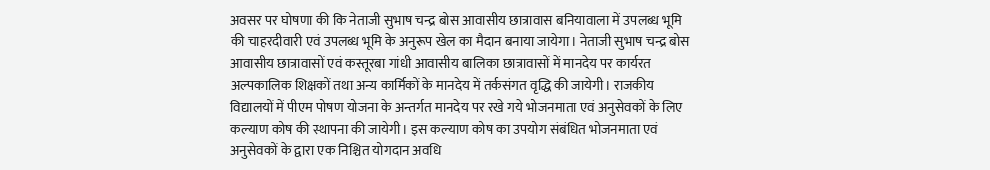अवसर पर घोषणा की कि नेताजी सुभाष चन्द्र बोस आवासीय छात्रावास बनियावाला में उपलब्ध भूमि की चाहरदीवारी एवं उपलब्ध भूमि के अनुरूप खेल का मैदान बनाया जायेगा। नेताजी सुभाष चन्द्र बोस आवासीय छात्रावासों एवं कस्तूरबा गांधी आवासीय बालिका छात्रावासों में मानदेय पर कार्यरत अल्पकालिक शिक्षकों तथा अन्य कार्मिकों के मानदेय में तर्कसंगत वृद्धि की जायेगी। राजकीय विद्यालयों में पीएम पोषण योजना के अन्तर्गत मानदेय पर रखे गये भोजनमाता एवं अनुसेवकों के लिए कल्याण कोष की स्थापना की जायेगी। इस कल्याण कोष का उपयोग संबंधित भोजनमाता एवं अनुसेवकों के द्वारा एक निश्चित योगदान अवधि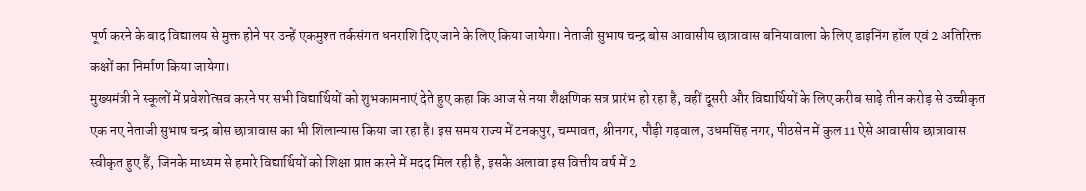पूर्ण करने के बाद विद्यालय से मुक्त होने पर उन्हें एकमुश्त तर्कसंगत धनराशि दिए जाने के लिए किया जायेगा। नेताजी सुभाष चन्द्र बोस आवासीय छात्रावास बनियावाला के लिए डाइनिंग हॉल एवं 2 अतिरिक्त कक्षों का निर्माण किया जायेगा।
मुख्यमंत्री ने स्कूलों में प्रवेशोत्सव करने पर सभी विद्यार्थियों को शुभकामनाएं देते हुए कहा कि आज से नया शैक्षणिक सत्र प्रारंभ हो रहा है, वहीं दूसरी और विद्यार्थियों के लिए करीब साढ़े तीन करोड़ से उच्चीकृत एक नए नेताजी सुभाष चन्द्र बोस छात्रावास का भी शिलान्यास किया जा रहा है। इस समय राज्य में टनकपुर, चम्पावत, श्रीनगर, पौड़ी गढ़वाल, उधमसिंह नगर, पीठसेन में कुल 11 ऐसे आवासीय छात्रावास स्वीकृत हुए हैं, जिनके माध्यम से हमारे विद्यार्थियों को शिक्षा प्राप्त करने में मदद मिल रही है, इसके अलावा इस वित्तीय वर्ष में 2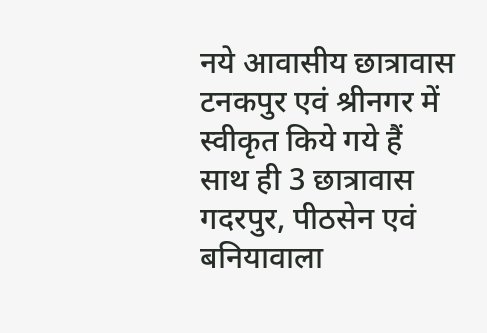नये आवासीय छात्रावास टनकपुर एवं श्रीनगर में स्वीकृत किये गये हैं साथ ही 3 छात्रावास गदरपुर, पीठसेन एवं बनियावाला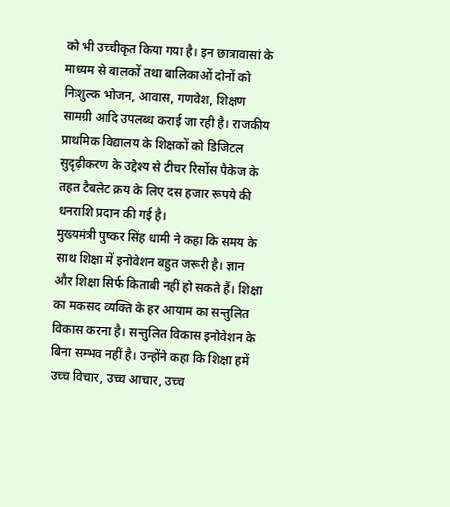को भी उच्चीकृत किया गया है। इन छात्रावासां के माध्यम से बालकों तथा बालिकाओं दोनों को निःशुल्क भोजन, आवास, गणवेश, शिक्षण सामग्री आदि उपलब्ध कराई जा रही है। राजकीय प्राथमिक विद्यालय के शिक्षकों को डिजिटल सुदृढ़ीकरण के उद्देश्य से टीचर रिर्सोस पैकेज के तहत टैबलेट क्रय के लिए दस हजार रूपये की धनराशि प्रदान की गई है।
मुख्यमंत्री पुष्कर सिंह धामी ने कहा कि समय के साथ शिक्षा में इनोवेशन बहुत जरूरी है। ज्ञान और शिक्षा सिर्फ किताबी नहीं हो सकते हैं। शिक्षा का मकसद व्यक्ति के हर आयाम का सन्तुलित विकास करना है। सन्तुलित विकास इनोवेशन के बिना सम्भव नहीं है। उन्होंने कहा कि शिक्षा हमें उच्च विचार, उच्च आचार, उच्च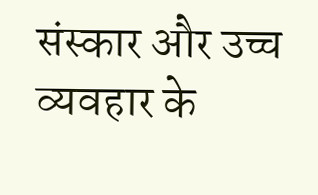संस्कार और उच्च व्यवहार के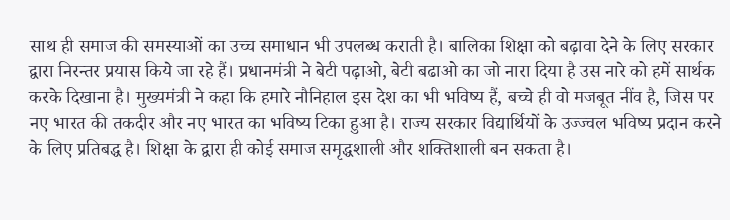साथ ही समाज की समस्याओं का उच्च समाधान भी उपलब्ध कराती है। बालिका शिक्षा को बढ़ावा देने के लिए सरकार द्वारा निरन्तर प्रयास किये जा रहे हैं। प्रधानमंत्री ने बेटी पढ़ाओ, बेटी बढाओ का जो नारा दिया है उस नारे को हमें सार्थक करके दिखाना है। मुख्यमंत्री ने कहा कि हमारे नौनिहाल इस देश का भी भविष्य हैं, बच्चे ही वो मजबूत नींव है, जिस पर नए भारत की तकदीर और नए भारत का भविष्य टिका हुआ है। राज्य सरकार विद्यार्थियों के उज्ज्वल भविष्य प्रदान करने के लिए प्रतिबद्ध है। शिक्षा के द्वारा ही कोई समाज समृद्धशाली और शक्तिशाली बन सकता है।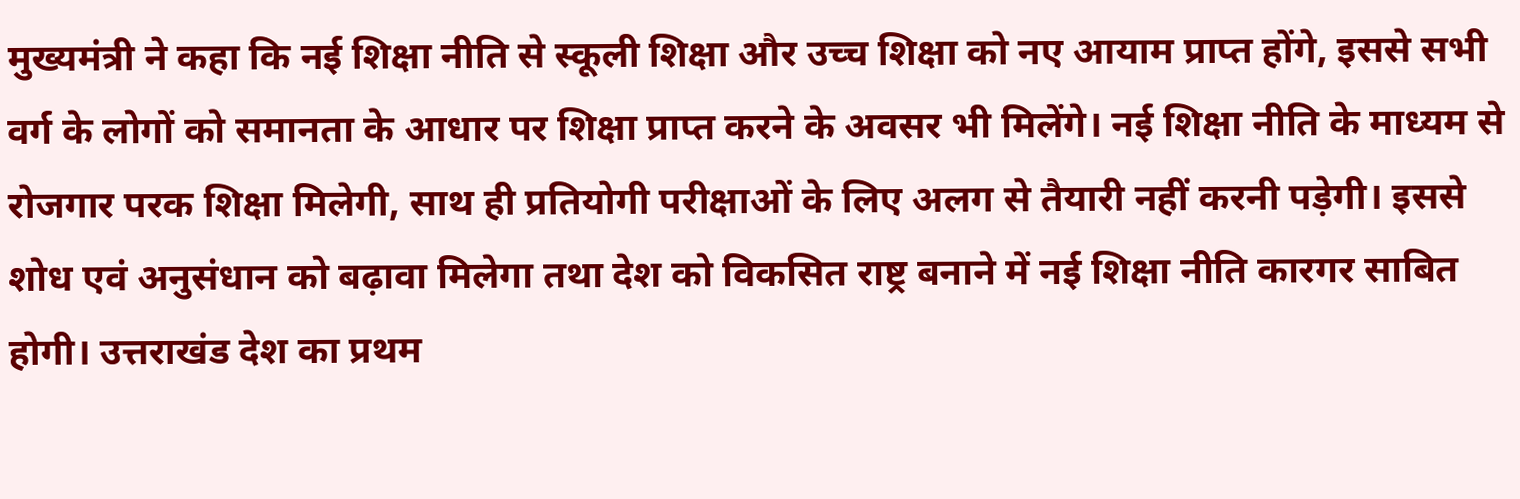मुख्यमंत्री ने कहा कि नई शिक्षा नीति से स्कूली शिक्षा और उच्च शिक्षा को नए आयाम प्राप्त होंगे, इससे सभी वर्ग के लोगों को समानता के आधार पर शिक्षा प्राप्त करने के अवसर भी मिलेंगे। नई शिक्षा नीति के माध्यम से रोजगार परक शिक्षा मिलेगी, साथ ही प्रतियोगी परीक्षाओं के लिए अलग से तैयारी नहीं करनी पड़ेगी। इससे शोध एवं अनुसंधान को बढ़ावा मिलेगा तथा देश को विकसित राष्ट्र बनाने में नई शिक्षा नीति कारगर साबित होगी। उत्तराखंड देश का प्रथम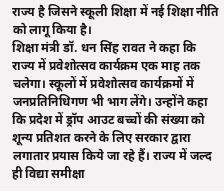राज्य है जिसने स्कूली शिक्षा में नई शिक्षा नीति को लागू किया है।
शिक्षा मंत्री डॉ. धन सिंह रावत ने कहा कि राज्य में प्रवेशोत्सव कार्यक्रम एक माह तक चलेगा। स्कूलों में प्रवेशोत्सव कार्यक्रमों में जनप्रतिनिधिगण भी भाग लेंगे। उन्होंने कहा कि प्रदेश में ड्रॉप आउट बच्चों की संख्या को शून्य प्रतिशत करने के लिए सरकार द्वारा लगातार प्रयास किये जा रहे हैं। राज्य में जल्द ही विद्या समीक्षा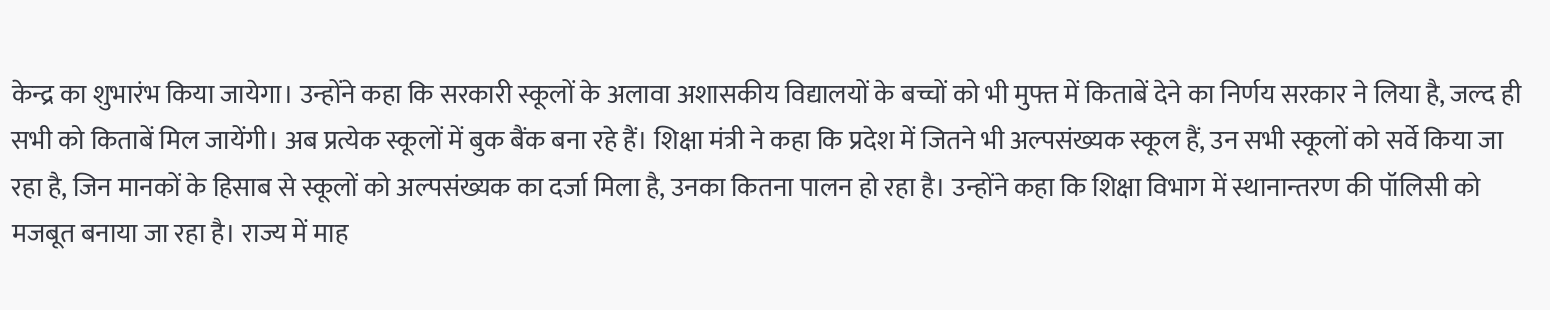केन्द्र का शुभारंभ किया जायेगा। उन्होंने कहा कि सरकारी स्कूलों के अलावा अशासकीय विद्यालयों के बच्चों को भी मुफ्त में किताबें देने का निर्णय सरकार ने लिया है, जल्द ही सभी को किताबें मिल जायेंगी। अब प्रत्येक स्कूलों में बुक बैंक बना रहे हैं। शिक्षा मंत्री ने कहा कि प्रदेश में जितने भी अल्पसंख्यक स्कूल हैं, उन सभी स्कूलों को सर्वे किया जा रहा है, जिन मानकों के हिसाब से स्कूलों को अल्पसंख्यक का दर्जा मिला है, उनका कितना पालन हो रहा है। उन्होंने कहा कि शिक्षा विभाग में स्थानान्तरण की पॉलिसी को मजबूत बनाया जा रहा है। राज्य में माह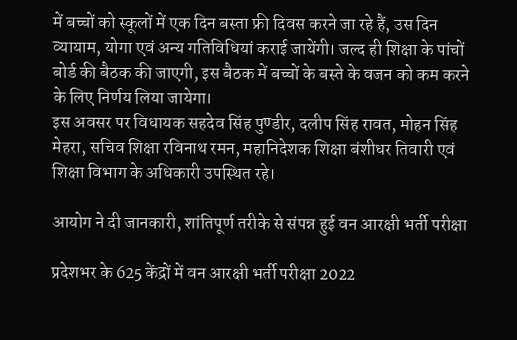में बच्चों को स्कूलों में एक दिन बस्ता फ्री दिवस करने जा रहे हैं, उस दिन व्यायाम, योगा एवं अन्य गतिविधियां कराई जायेंगी। जल्द ही शिक्षा के पांचों बोर्ड की बैठक की जाएगी, इस बैठक में बच्चों के बस्ते के वजन को कम करने के लिए निर्णय लिया जायेगा।
इस अवसर पर विधायक सहदेव सिंह पुण्डीर, दलीप सिंह रावत, मोहन सिंह मेहरा, सचिव शिक्षा रविनाथ रमन, महानिदेशक शिक्षा बंशीधर तिवारी एवं शिक्षा विभाग के अधिकारी उपस्थित रहे।

आयोग ने दी जानकारी, शांतिपूर्ण तरीके से संपन्न हुई वन आरक्षी भर्ती परीक्षा

प्रदेशभर के 625 केंद्रों में वन आरक्षी भर्ती परीक्षा 2022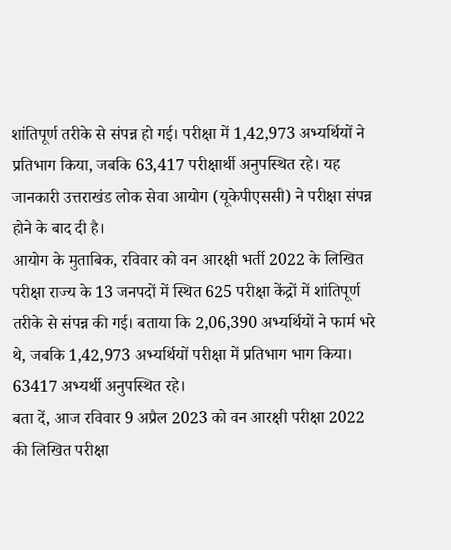शांतिपूर्ण तरीके से संपन्न हो गई। परीक्षा में 1,42,973 अभ्यर्थियों ने प्रतिभाग किया, जबकि 63,417 परीक्षार्थी अनुपस्थित रहे। यह जानकारी उत्तराखंड लोक सेवा आयोग (यूकेपीएससी) ने परीक्षा संपन्न होने के बाद दी है।
आयोग के मुताबिक, रविवार को वन आरक्षी भर्ती 2022 के लिखित परीक्षा राज्य के 13 जनपदों में स्थित 625 परीक्षा केंद्रों में शांतिपूर्ण तरीके से संपन्न की गई। बताया कि 2,06,390 अभ्यर्थियों ने फार्म भरे थे, जबकि 1,42,973 अभ्यर्थियों परीक्षा में प्रतिभाग भाग किया। 63417 अभ्यर्थी अनुपस्थित रहे।
बता दें, आज रविवार 9 अप्रैल 2023 को वन आरक्षी परीक्षा 2022 की लिखित परीक्षा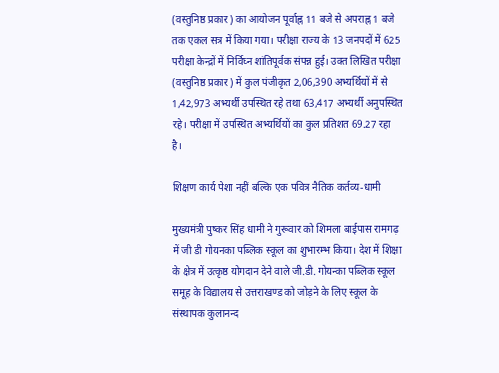(वस्तुनिष्ठ प्रकार) का आयोजन पूर्वाह्न 11 बजे से अपराह्न 1 बजे तक एकल सत्र में किया गया। परीक्षा राज्य के 13 जनपदों में 625 परीक्षा केन्द्रों में निर्विघ्न शांतिपूर्वक संपन्न हुई। उक्त लिखित परीक्षा (वस्तुनिष्ठ प्रकार) में कुल पंजीकृत 2,06,390 अभ्यर्थियों में से 1,42,973 अभ्यर्थी उपस्थित रहे तथा 63,417 अभ्यर्थी अनुपस्थित रहे। परीक्षा में उपस्थित अभ्यर्थियों का कुल प्रतिशत 69.27 रहा है।

शिक्षण कार्य पेशा नहीं बल्कि एक पवित्र नैतिक कर्तव्य-धामी

मुख्यमंत्री पुष्कर सिंह धामी ने गुरूवार को शिमला बाईपास रामगढ़ में जी डी गोयनका पब्लिक स्कूल का शुभारम्भ किया। देश में शिक्षा के क्षेत्र में उत्कृष्ठ योगदान देने वाले जी.डी. गोयन्का पब्लिक स्कूल समूह के विद्यालय से उत्तराखण्ड को जोड़ने के लिए स्कूल के संस्थापक कुलानन्द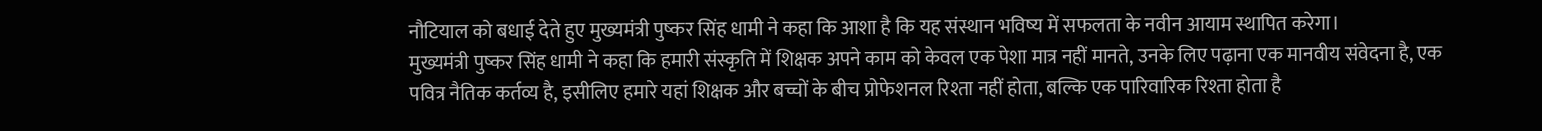नौटियाल को बधाई देते हुए मुख्यमंत्री पुष्कर सिंह धामी ने कहा कि आशा है कि यह संस्थान भविष्य में सफलता के नवीन आयाम स्थापित करेगा।
मुख्यमंत्री पुष्कर सिंह धामी ने कहा कि हमारी संस्कृति में शिक्षक अपने काम को केवल एक पेशा मात्र नहीं मानते, उनके लिए पढ़ाना एक मानवीय संवेदना है, एक पवित्र नैतिक कर्तव्य है, इसीलिए हमारे यहां शिक्षक और बच्चों के बीच प्रोफेशनल रिश्ता नहीं होता, बल्कि एक पारिवारिक रिश्ता होता है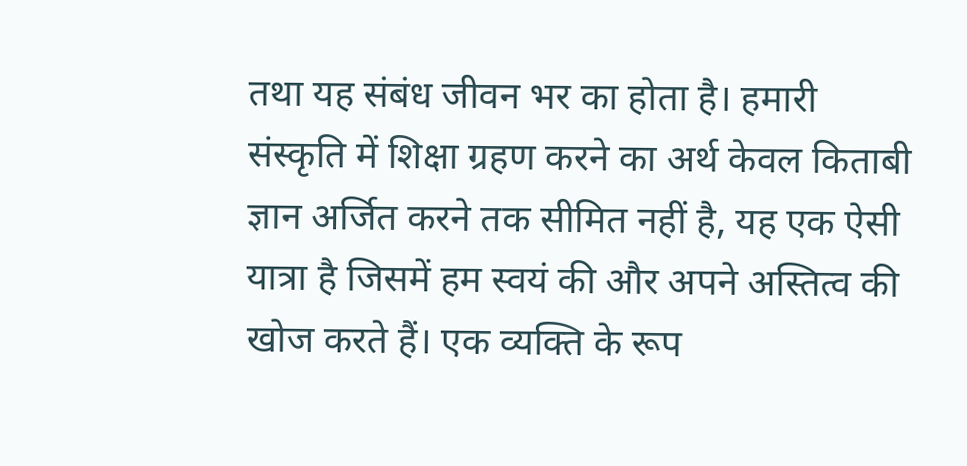तथा यह संबंध जीवन भर का होता है। हमारी संस्कृति में शिक्षा ग्रहण करने का अर्थ केवल किताबी ज्ञान अर्जित करने तक सीमित नहीं है, यह एक ऐसी यात्रा है जिसमें हम स्वयं की और अपने अस्तित्व की खोज करते हैं। एक व्यक्ति के रूप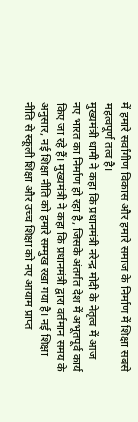में हमारे सर्वांगीण विकास और हमारे समाज के निर्माण में शिक्षा सबसे महत्वपूर्ण तत्व है।
मुख्यमंत्री धामी ने कहा कि प्रधानमंत्री नरेन्द्र मोदी के नेतृत्व में आज नए भारत का निर्माण हो रहा है, जिसके अंतर्गत देश में अभूतपूर्व कार्य किए जा रहे हैं। मुख्यमंत्री ने कहा कि प्रधानमंत्री द्वारा वर्तमान समय के अनुसार, नई शिक्षा नीति को हमारे सम्मुख रखा गया है। नई शिक्षा नीति से स्कूली शिक्षा और उच्च शिक्षा को नए आयाम प्राप्त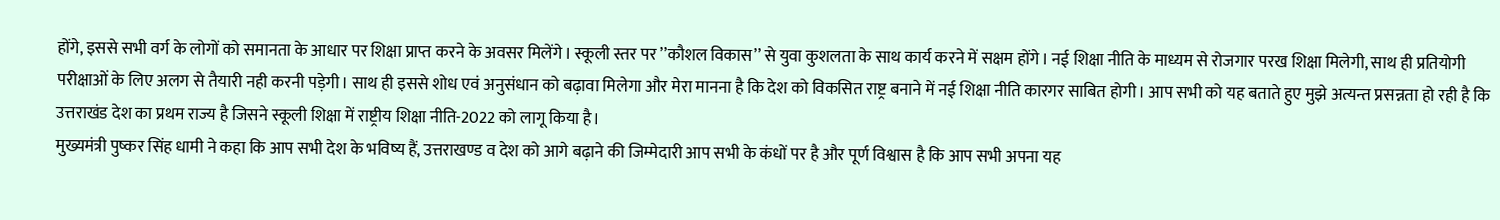होंगे, इससे सभी वर्ग के लोगों को समानता के आधार पर शिक्षा प्राप्त करने के अवसर मिलेंगे। स्कूली स्तर पर ’’कौशल विकास’’ से युवा कुशलता के साथ कार्य करने में सक्षम होंगे। नई शिक्षा नीति के माध्यम से रोजगार परख शिक्षा मिलेगी, साथ ही प्रतियोगी परीक्षाओं के लिए अलग से तैयारी नही करनी पड़ेगी। साथ ही इससे शोध एवं अनुसंधान को बढ़ावा मिलेगा और मेरा मानना है कि देश को विकसित राष्ट्र बनाने में नई शिक्षा नीति कारगर साबित होगी। आप सभी को यह बताते हुए मुझे अत्यन्त प्रसन्नता हो रही है कि उत्तराखंड देश का प्रथम राज्य है जिसने स्कूली शिक्षा में राष्ट्रीय शिक्षा नीति-2022 को लागू किया है।
मुख्यमंत्री पुष्कर सिंह धामी ने कहा कि आप सभी देश के भविष्य हैं, उत्तराखण्ड व देश को आगे बढ़ाने की जिम्मेदारी आप सभी के कंधों पर है और पूर्ण विश्वास है कि आप सभी अपना यह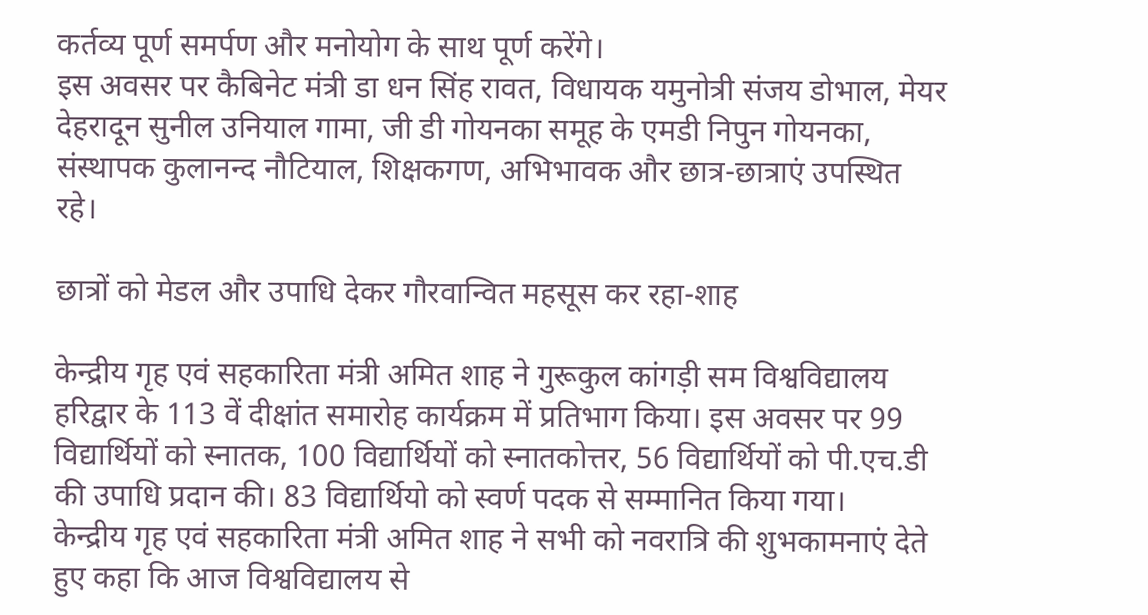कर्तव्य पूर्ण समर्पण और मनोयोग के साथ पूर्ण करेंगे।
इस अवसर पर कैबिनेट मंत्री डा धन सिंह रावत, विधायक यमुनोत्री संजय डोभाल, मेयर देहरादून सुनील उनियाल गामा, जी डी गोयनका समूह के एमडी निपुन गोयनका, संस्थापक कुलानन्द नौटियाल, शिक्षकगण, अभिभावक और छात्र-छात्राएं उपस्थित रहे।

छात्रों को मेडल और उपाधि देकर गौरवान्वित महसूस कर रहा-शाह

केन्द्रीय गृह एवं सहकारिता मंत्री अमित शाह ने गुरूकुल कांगड़ी सम विश्वविद्यालय हरिद्वार के 113 वें दीक्षांत समारोह कार्यक्रम में प्रतिभाग किया। इस अवसर पर 99 विद्यार्थियों को स्नातक, 100 विद्यार्थियों को स्नातकोत्तर, 56 विद्यार्थियों को पी.एच.डी की उपाधि प्रदान की। 83 विद्यार्थियो को स्वर्ण पदक से सम्मानित किया गया।
केन्द्रीय गृह एवं सहकारिता मंत्री अमित शाह ने सभी को नवरात्रि की शुभकामनाएं देते हुए कहा कि आज विश्वविद्यालय से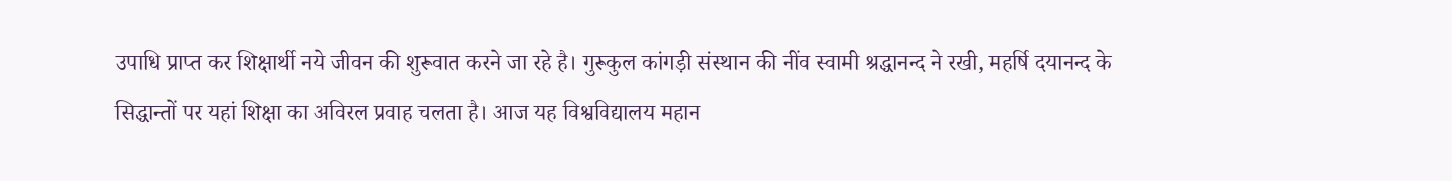उपाधि प्राप्त कर शिक्षार्थी नये जीवन की शुरूवात करने जा रहे है। गुरूकुल कांगड़ी संस्थान की नींव स्वामी श्रद्धानन्द ने रखी, महर्षि दयानन्द के सिद्धान्तों पर यहां शिक्षा का अविरल प्रवाह चलता है। आज यह विश्वविद्यालय महान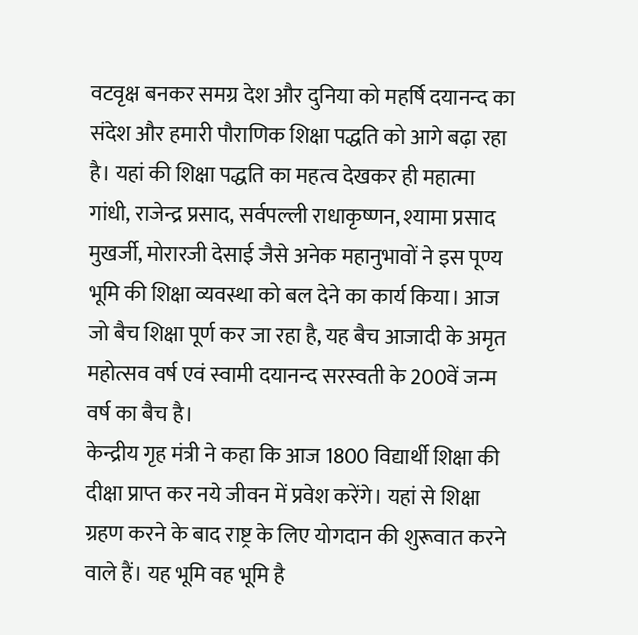वटवृक्ष बनकर समग्र देश और दुनिया को महर्षि दयानन्द का संदेश और हमारी पौराणिक शिक्षा पद्धति को आगे बढ़ा रहा है। यहां की शिक्षा पद्धति का महत्व देखकर ही महात्मा गांधी, राजेन्द्र प्रसाद, सर्वपल्ली राधाकृष्णन, श्यामा प्रसाद मुखर्जी, मोरारजी देसाई जैसे अनेक महानुभावों ने इस पूण्य भूमि की शिक्षा व्यवस्था को बल देने का कार्य किया। आज जो बैच शिक्षा पूर्ण कर जा रहा है, यह बैच आजादी के अमृत महोत्सव वर्ष एवं स्वामी दयानन्द सरस्वती के 200वें जन्म वर्ष का बैच है।
केन्द्रीय गृह मंत्री ने कहा कि आज 1800 विद्यार्थी शिक्षा की दीक्षा प्राप्त कर नये जीवन में प्रवेश करेंगे। यहां से शिक्षा ग्रहण करने के बाद राष्ट्र के लिए योगदान की शुरूवात करने वाले हैं। यह भूमि वह भूमि है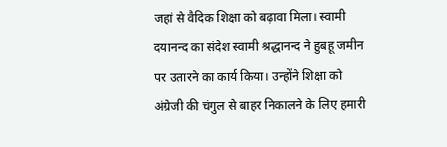जहां से वैदिक शिक्षा को बढ़ावा मिला। स्वामी दयानन्द का संदेश स्वामी श्रद्धानन्द ने हुबहू जमीन पर उतारने का कार्य किया। उन्होंने शिक्षा को अंग्रेजी की चंगुल से बाहर निकालने के लिए हमारी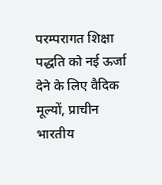परम्परागत शिक्षा पद्धति को नई ऊर्जा देने के लिए वैदिक मूल्यों, प्राचीन भारतीय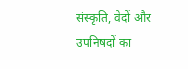संस्कृति, वेदों और उपनिषदों का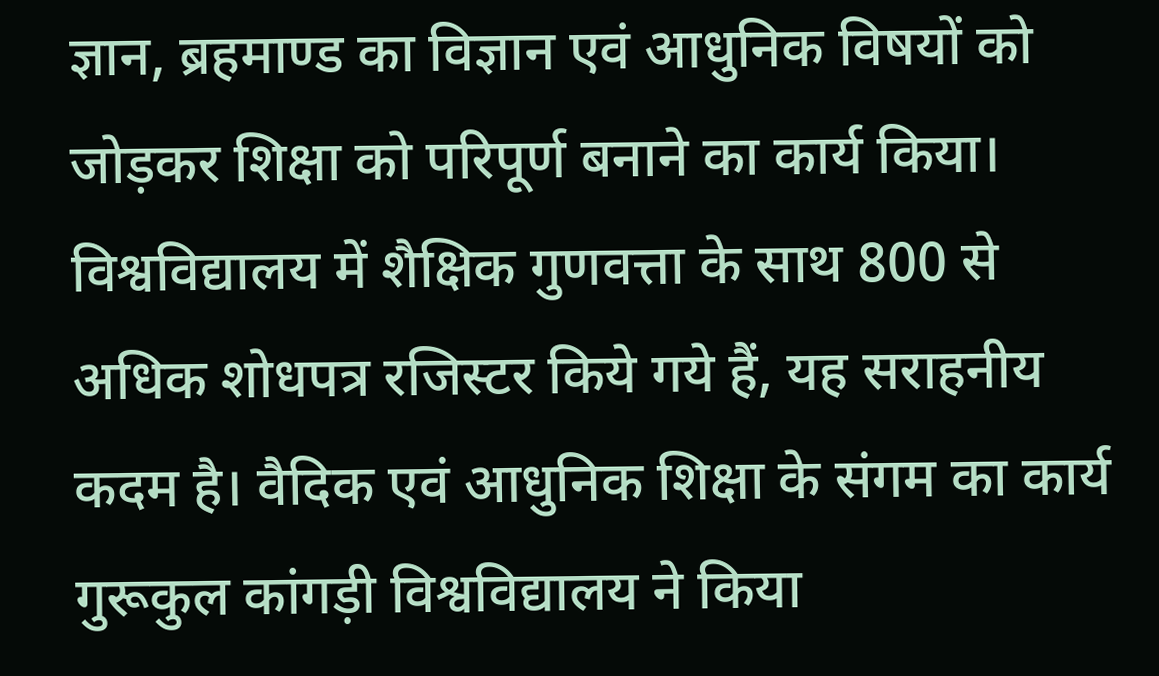ज्ञान, ब्रहमाण्ड का विज्ञान एवं आधुनिक विषयों को जोड़कर शिक्षा को परिपूर्ण बनाने का कार्य किया। विश्वविद्यालय में शैक्षिक गुणवत्ता के साथ 800 से अधिक शोधपत्र रजिस्टर किये गये हैं, यह सराहनीय कदम है। वैदिक एवं आधुनिक शिक्षा के संगम का कार्य गुरूकुल कांगड़ी विश्वविद्यालय ने किया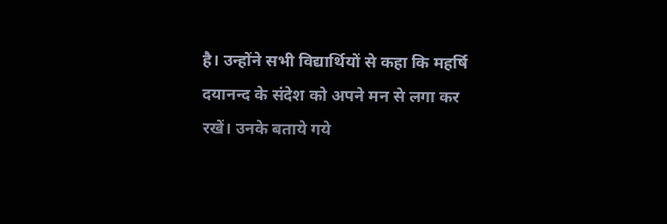है। उन्होंने सभी विद्यार्थियों से कहा कि महर्षि दयानन्द के संदेश को अपने मन से लगा कर रखें। उनके बताये गये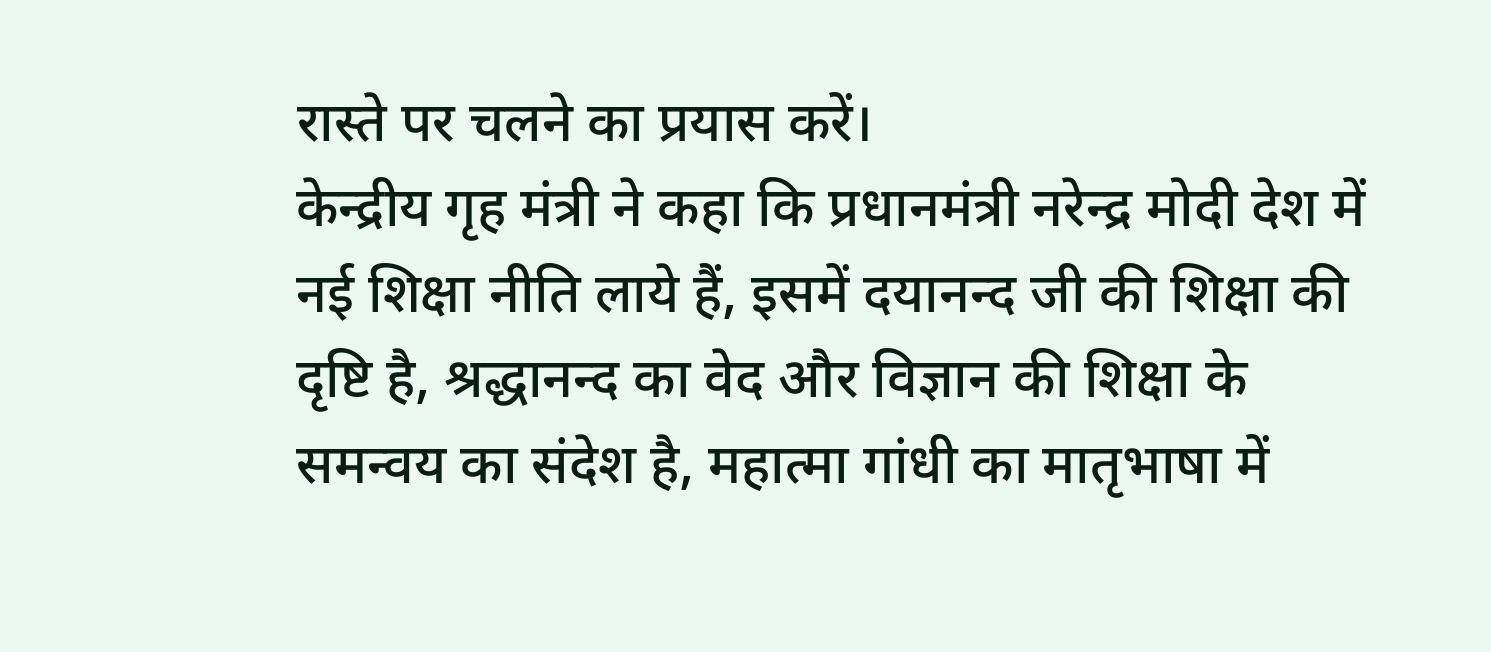रास्ते पर चलने का प्रयास करें।
केन्द्रीय गृह मंत्री ने कहा कि प्रधानमंत्री नरेन्द्र मोदी देश में नई शिक्षा नीति लाये हैं, इसमें दयानन्द जी की शिक्षा की दृष्टि है, श्रद्धानन्द का वेद और विज्ञान की शिक्षा के समन्वय का संदेश है, महात्मा गांधी का मातृभाषा में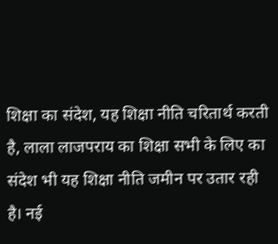शिक्षा का संदेश, यह शिक्षा नीति चरितार्थ करती है, लाला लाजपराय का शिक्षा सभी के लिए का संदेश भी यह शिक्षा नीति जमीन पर उतार रही है। नई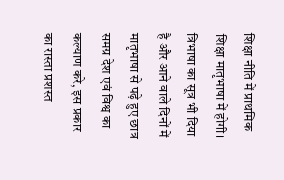शिक्षा नीति में प्राथमिक शिक्षा मातृभाषा में होगी। त्रिभाषा का सूत्र भी दिया है और आने वाले दिनों में मातृभाषा से पढ़े हुए छात्र समग्र देश एवं विश्व का कल्याण करे, इस प्रकार का रास्ता प्रशस्त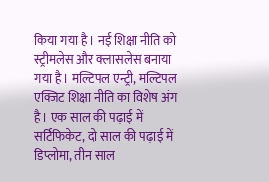किया गया है। नई शिक्षा नीति को स्ट्रीमलेस और क्लासलेस बनाया गया है। मल्टिपल एन्ट्री, मल्टिपल एक्जिट शिक्षा नीति का विशेष अंग है। एक साल की पढ़ाई में सर्टिफिकेट, दो साल की पढ़ाई में डिप्लोमा, तीन साल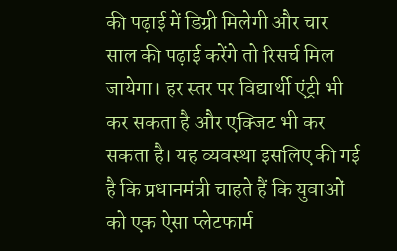की पढ़ाई में डिग्री मिलेगी और चार साल की पढ़ाई करेंगे तो रिसर्च मिल जायेगा। हर स्तर पर विद्यार्थी एंट्री भी कर सकता है और एक्जिट भी कर सकता है। यह व्यवस्था इसलिए की गई है कि प्रधानमंत्री चाहते हैं कि युवाओं को एक ऐसा प्लेटफार्म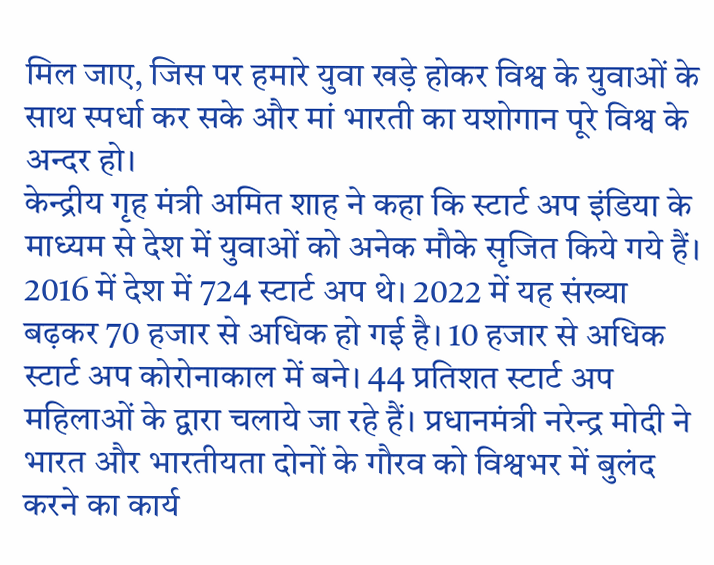मिल जाए, जिस पर हमारे युवा खड़े होकर विश्व के युवाओं के साथ स्पर्धा कर सके और मां भारती का यशोगान पूरे विश्व के अन्दर हो।
केन्द्रीय गृह मंत्री अमित शाह ने कहा कि स्टार्ट अप इंडिया के माध्यम से देश में युवाओं को अनेक मौके सृजित किये गये हैं। 2016 में देश में 724 स्टार्ट अप थे। 2022 में यह संख्या बढ़कर 70 हजार से अधिक हो गई है। 10 हजार से अधिक स्टार्ट अप कोरोनाकाल में बने। 44 प्रतिशत स्टार्ट अप महिलाओं के द्वारा चलाये जा रहे हैं। प्रधानमंत्री नरेन्द्र मोदी ने भारत और भारतीयता दोनों के गौरव को विश्वभर में बुलंद करने का कार्य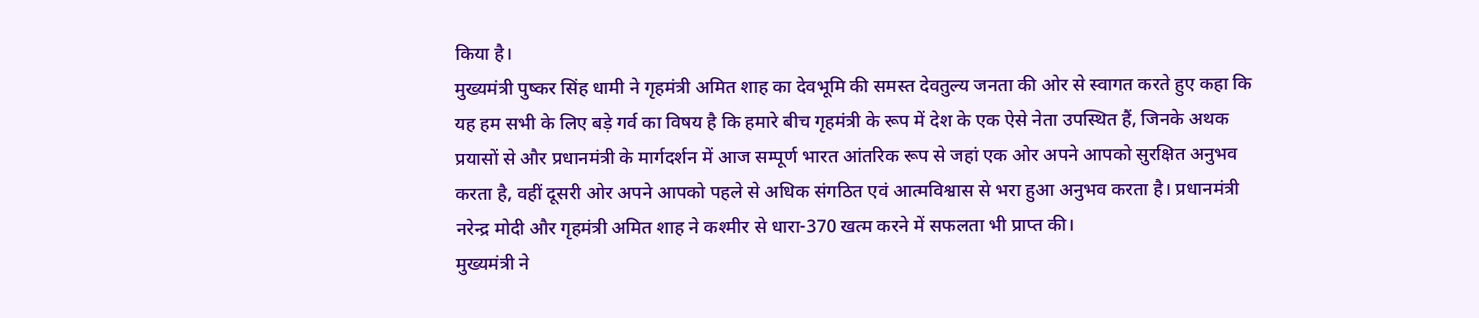किया है।
मुख्यमंत्री पुष्कर सिंह धामी ने गृहमंत्री अमित शाह का देवभूमि की समस्त देवतुल्य जनता की ओर से स्वागत करते हुए कहा कि यह हम सभी के लिए बड़े गर्व का विषय है कि हमारे बीच गृहमंत्री के रूप में देश के एक ऐसे नेता उपस्थित हैं, जिनके अथक प्रयासों से और प्रधानमंत्री के मार्गदर्शन में आज सम्पूर्ण भारत आंतरिक रूप से जहां एक ओर अपने आपको सुरक्षित अनुभव करता है, वहीं दूसरी ओर अपने आपको पहले से अधिक संगठित एवं आत्मविश्वास से भरा हुआ अनुभव करता है। प्रधानमंत्री नरेन्द्र मोदी और गृहमंत्री अमित शाह ने कश्मीर से धारा-370 खत्म करने में सफलता भी प्राप्त की।
मुख्यमंत्री ने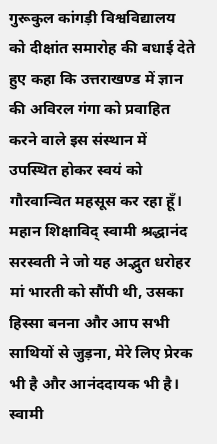गुरूकुल कांगड़ी विश्वविद्यालय को दीक्षांत समारोह की बधाई देते हुए कहा कि उत्तराखण्ड में ज्ञान की अविरल गंगा को प्रवाहित करने वाले इस संस्थान में उपस्थित होकर स्वयं को गौरवान्वित महसूस कर रहा हूँ। महान शिक्षाविद् स्वामी श्रद्धानंद सरस्वती ने जो यह अद्भुत धरोहर मां भारती को सौंपी थी, उसका हिस्सा बनना और आप सभी साथियों से जुड़ना, मेरे लिए प्रेरक भी है और आनंददायक भी है। स्वामी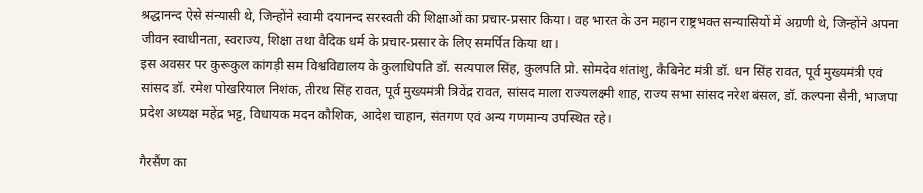श्रद्धानन्द ऐसे संन्यासी थे, जिन्होंने स्वामी दयानन्द सरस्वती की शिक्षाओं का प्रचार-प्रसार किया। वह भारत के उन महान राष्ट्रभक्त सन्यासियों में अग्रणी थे, जिन्होंने अपना जीवन स्वाधीनता, स्वराज्य, शिक्षा तथा वैदिक धर्म के प्रचार-प्रसार के लिए समर्पित किया था।
इस अवसर पर कुरूकुल कांगड़ी सम विश्वविद्यालय के कुलाधिपति डॉ. सत्यपाल सिंह, कुलपति प्रो. सोमदेव शंतांशु, कैबिनेट मंत्री डॉ. धन सिंह रावत, पूर्व मुख्यमंत्री एवं सांसद डॉ. रमेश पोखरियाल निशंक, तीरथ सिंह रावत, पूर्व मुख्यमंत्री त्रिवेंद्र रावत, सांसद माला राज्यलक्ष्मी शाह, राज्य सभा सांसद नरेश बंसल, डॉ. कल्पना सैनी, भाजपा प्रदेश अध्यक्ष महेंद्र भट्ट, विधायक मदन कौशिक, आदेश चाहान, संतगण एवं अन्य गणमान्य उपस्थित रहे।

गैरसैंण का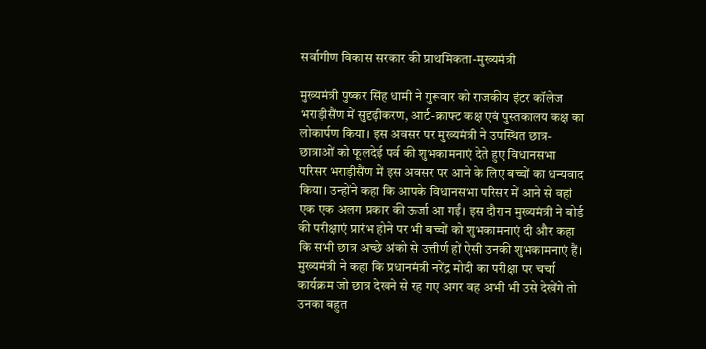सर्वागीण विकास सरकार की प्राथमिकता-मुख्यमंत्री

मुख्यमंत्री पुष्कर सिंह धामी ने गुरूवार को राजकीय इंटर कॉलेज भराड़ीसैंण में सुदृढ़ीकरण, आर्ट-क्राफ्ट कक्ष एवं पुस्तकालय कक्ष का लोकार्पण किया। इस अवसर पर मुख्यमंत्री ने उपस्थित छात्र-छात्राओं को फूलदेई पर्व की शुभकामनाएं देते हुए विधानसभा परिसर भराड़ीसैंण में इस अवसर पर आने के लिए बच्चों का धन्यवाद किया। उन्होंने कहा कि आपके विधानसभा परिसर में आने से वहां एक एक अलग प्रकार की ऊर्जा आ गईं। इस दौरान मुख्यमंत्री ने बोर्ड की परीक्षाएं प्रारंभ होने पर भी बच्चों को शुभकामनाएं दी और कहा कि सभी छात्र अच्छे अंको से उत्तीर्ण हों ऐसी उनकी शुभकामनाएं हैं।
मुख्यमंत्री ने कहा कि प्रधानमंत्री नरेंद्र मोदी का परीक्षा पर चर्चा कार्यक्रम जो छात्र देखने से रह गए अगर वह अभी भी उसे देखेंगे तो उनका बहुत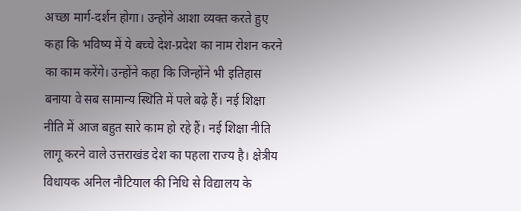अच्छा मार्ग-दर्शन होगा। उन्होंने आशा व्यक्त करते हुए कहा कि भविष्य में ये बच्चे देश-प्रदेश का नाम रोशन करने का काम करेंगे। उन्होंने कहा कि जिन्होंने भी इतिहास बनाया वे सब सामान्य स्थिति में पले बढ़े हैं। नई शिक्षा नीति में आज बहुत सारे काम हो रहे हैं। नई शिक्षा नीति लागू करने वाले उत्तराखंड देश का पहला राज्य है। क्षेत्रीय विधायक अनिल नौटियाल की निधि से विद्यालय के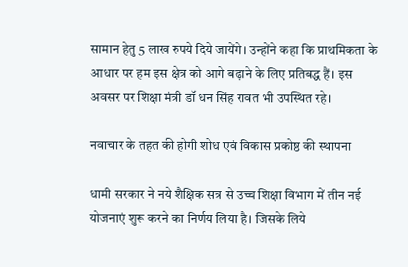सामान हेतु 5 लाख रुपये दिये जायेंगे। उन्होंने कहा कि प्राथमिकता के आधार पर हम इस क्षेत्र को आगे बढ़ाने के लिए प्रतिबद्ध हैं। इस अवसर पर शिक्षा मंत्री डॉ धन सिंह रावत भी उपस्थित रहे।

नवाचार के तहत की होगी शोध एवं विकास प्रकोष्ठ की स्थापना

धामी सरकार ने नये शैक्षिक सत्र से उच्च शिक्षा विभाग में तीन नई योजनाएं शुरू करने का निर्णय लिया है। जिसके लिये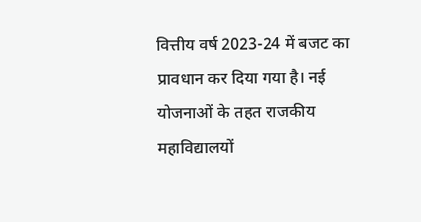वित्तीय वर्ष 2023-24 में बजट का प्रावधान कर दिया गया है। नई योजनाओं के तहत राजकीय महाविद्यालयों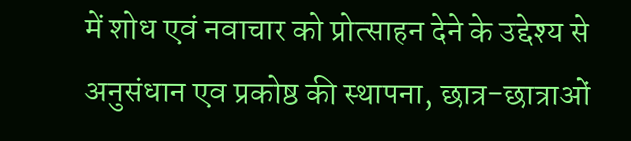में शोध एवं नवाचार को प्रोत्साहन देने के उद्देश्य से अनुसंधान एव प्रकोष्ठ की स्थापना, छात्र-छात्राओं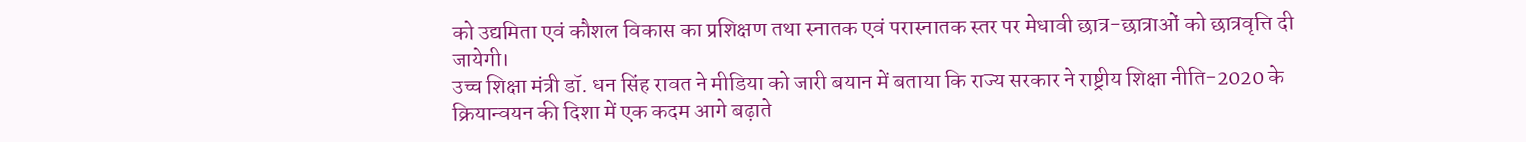को उद्यमिता एवं कौशल विकास का प्रशिक्षण तथा स्नातक एवं परास्नातक स्तर पर मेधावी छात्र-छात्राओं को छात्रवृत्ति दी जायेगी।
उच्च शिक्षा मंत्री डॉ. धन सिंह रावत ने मीडिया को जारी बयान में बताया कि राज्य सरकार ने राष्ट्रीय शिक्षा नीति-2020 के क्रियान्वयन की दिशा में एक कदम आगे बढ़ाते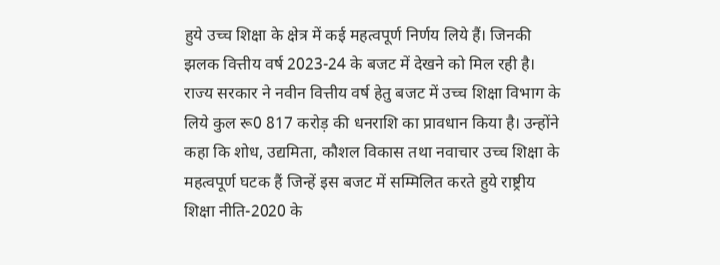हुये उच्च शिक्षा के क्षेत्र में कई महत्वपूर्ण निर्णय लिये हैं। जिनकी झलक वित्तीय वर्ष 2023-24 के बजट में देखने को मिल रही है। राज्य सरकार ने नवीन वित्तीय वर्ष हेतु बजट में उच्च शिक्षा विभाग के लिये कुल रू0 817 करोड़ की धनराशि का प्रावधान किया है। उन्होंने कहा कि शोध, उद्यमिता, कौशल विकास तथा नवाचार उच्च शिक्षा के महत्वपूर्ण घटक हैं जिन्हें इस बजट में सम्मिलित करते हुये राष्ट्रीय शिक्षा नीति-2020 के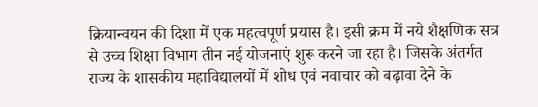क्रियान्वयन की दिशा में एक महत्वपूर्ण प्रयास है। इसी क्रम में नये शैक्षणिक सत्र से उच्च शिक्षा विभाग तीन नई योजनाएं शुरू करने जा रहा है। जिसके अंतर्गत राज्य के शासकीय महाविद्यालयों में शोध एवं नवाचार को बढ़ावा देने के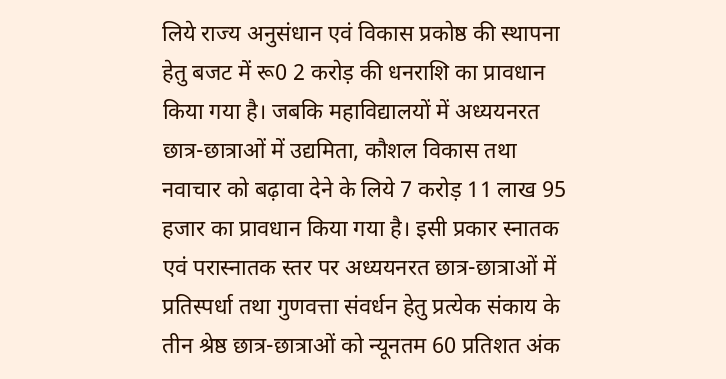लिये राज्य अनुसंधान एवं विकास प्रकोष्ठ की स्थापना हेतु बजट में रू0 2 करोड़ की धनराशि का प्रावधान किया गया है। जबकि महाविद्यालयों में अध्ययनरत छात्र-छात्राओं में उद्यमिता, कौशल विकास तथा नवाचार को बढ़ावा देने के लिये 7 करोड़ 11 लाख 95 हजार का प्रावधान किया गया है। इसी प्रकार स्नातक एवं परास्नातक स्तर पर अध्ययनरत छात्र-छात्राओं में प्रतिस्पर्धा तथा गुणवत्ता संवर्धन हेतु प्रत्येक संकाय के तीन श्रेष्ठ छात्र-छात्राओं को न्यूनतम 60 प्रतिशत अंक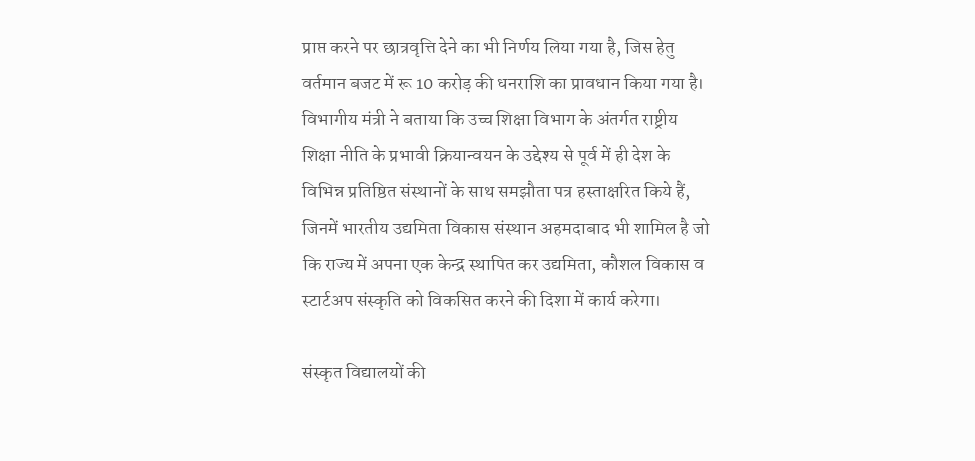प्राप्त करने पर छात्रवृत्ति देने का भी निर्णय लिया गया है, जिस हेतु वर्तमान बजट में रू 10 करोड़ की धनराशि का प्रावधान किया गया है।
विभागीय मंत्री ने बताया कि उच्च शिक्षा विभाग के अंतर्गत राष्ट्रीय शिक्षा नीति के प्रभावी क्रियान्वयन के उद्देश्य से पूर्व में ही देश के विभिन्न प्रतिष्ठित संस्थानों के साथ समझौता पत्र हस्ताक्षरित किये हैं, जिनमें भारतीय उद्यमिता विकास संस्थान अहमदाबाद भी शामिल है जो कि राज्य में अपना एक केन्द्र स्थापित कर उद्यमिता, कौशल विकास व स्टार्टअप संस्कृति को विकसित करने की दिशा में कार्य करेगा।

संस्कृत विद्यालयों की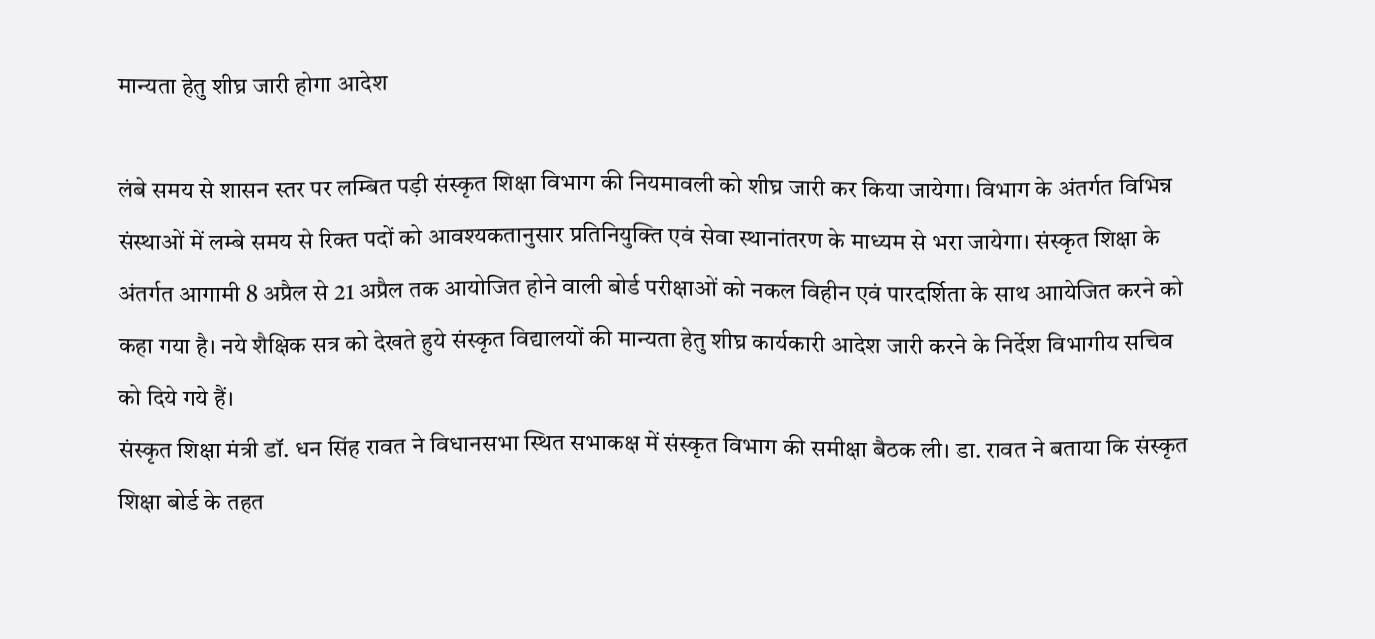मान्यता हेतु शीघ्र जारी होगा आदेश

लंबे समय से शासन स्तर पर लम्बित पड़ी संस्कृत शिक्षा विभाग की नियमावली को शीघ्र जारी कर किया जायेगा। विभाग के अंतर्गत विभिन्न संस्थाओं में लम्बे समय से रिक्त पदों को आवश्यकतानुसार प्रतिनियुक्ति एवं सेवा स्थानांतरण के माध्यम से भरा जायेगा। संस्कृत शिक्षा के अंतर्गत आगामी 8 अप्रैल से 21 अप्रैल तक आयोजित होने वाली बोर्ड परीक्षाओं को नकल विहीन एवं पारदर्शिता के साथ आायेजित करने को कहा गया है। नये शैक्षिक सत्र को देखते हुये संस्कृत विद्यालयों की मान्यता हेतु शीघ्र कार्यकारी आदेश जारी करने के निर्देश विभागीय सचिव को दिये गये हैं।
संस्कृत शिक्षा मंत्री डॉ. धन सिंह रावत ने विधानसभा स्थित सभाकक्ष में संस्कृत विभाग की समीक्षा बैठक ली। डा. रावत ने बताया कि संस्कृत शिक्षा बोर्ड के तहत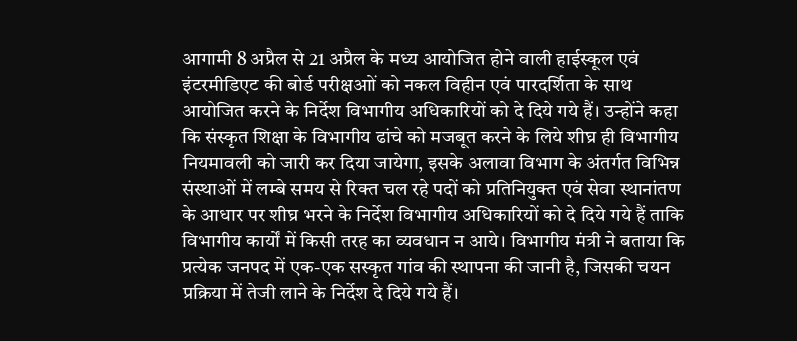आगामी 8 अप्रैल से 21 अप्रैल के मध्य आयोजित होने वाली हाईस्कूल एवं इंटरमीडिएट की बोर्ड परीक्षआों को नकल विहीन एवं पारदर्शिता के साथ आयोजित करने के निर्देश विभागीय अधिकारियों को दे दिये गये हैं। उन्होंने कहा कि संस्कृत शिक्षा के विभागीय ढांचे को मजबूत करने के लिये शीघ्र ही विभागीय नियमावली को जारी कर दिया जायेगा, इसके अलावा विभाग के अंतर्गत विभिन्न संस्थाओं में लम्बे समय से रिक्त चल रहे पदों को प्रतिनियुक्त एवं सेवा स्थानांतण के आधार पर शीघ्र भरने के निर्देश विभागीय अधिकारियों को दे दिये गये हैं ताकि विभागीय कार्यों में किसी तरह का व्यवधान न आये। विभागीय मंत्री ने बताया कि प्रत्येक जनपद में एक-एक सस्कृत गांव की स्थापना की जानी है, जिसकी चयन प्रक्रिया में तेजी लाने के निर्देश दे दिये गये हैं।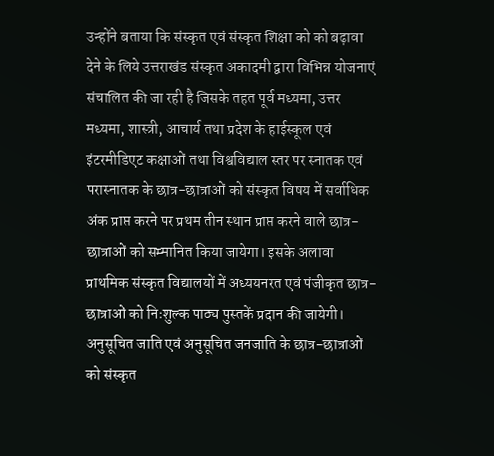उन्होंने बताया कि संस्कृत एवं संस्कृत शिक्षा को को बढ़ावा देने के लिये उत्तराखंड संस्कृत अकादमी द्वारा विभिन्न योजनाएं संचालित की जा रही है जिसके तहत पूर्व मध्यमा, उत्तर मध्यमा, शास्त्री, आचार्य तथा प्रदेश के हाईस्कूल एवं इंटरमीडिएट कक्षाओं तथा विश्वविद्याल स्तर पर स्नातक एवं परास्नातक के छात्र-छात्राओं को संस्कृत विषय में सर्वाधिक अंक प्राप्त करने पर प्रथम तीन स्थान प्राप्त करने वाले छात्र-छात्राओं को सम्मानित किया जायेगा। इसके अलावा प्राथमिक संस्कृत विद्यालयों में अध्ययनरत एवं पंजीकृत छात्र-छात्राओं को निःशुल्क पाठ्य पुस्तकें प्रदान की जायेगी। अनुसूचित जाति एवं अनुसूचित जनजाति के छात्र-छात्राओं को संस्कृत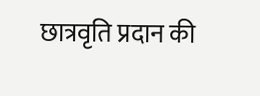छात्रवृति प्रदान की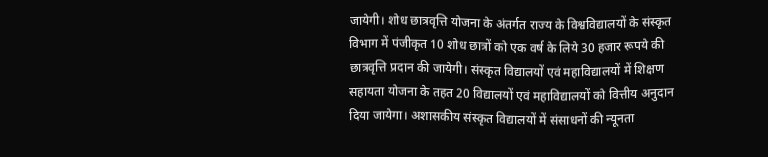जायेगी। शोध छात्रवृत्ति योजना के अंतर्गत राज्य के विश्वविद्यालयों के संस्कृत विभाग में पंजीकृत 10 शोध छात्रों को एक वर्ष के लिये 30 हजार रूपये की छात्रवृत्ति प्रदान की जायेगी। संस्कृत विद्यालयों एवं महाविद्यालयों में शिक्षण सहायता योजना के तहत 20 विद्यालयों एवं महाविद्यालयों को वित्तीय अनुदान दिया जायेगा। अशासकीय संस्कृत विद्यालयों में संसाधनों की न्यूनता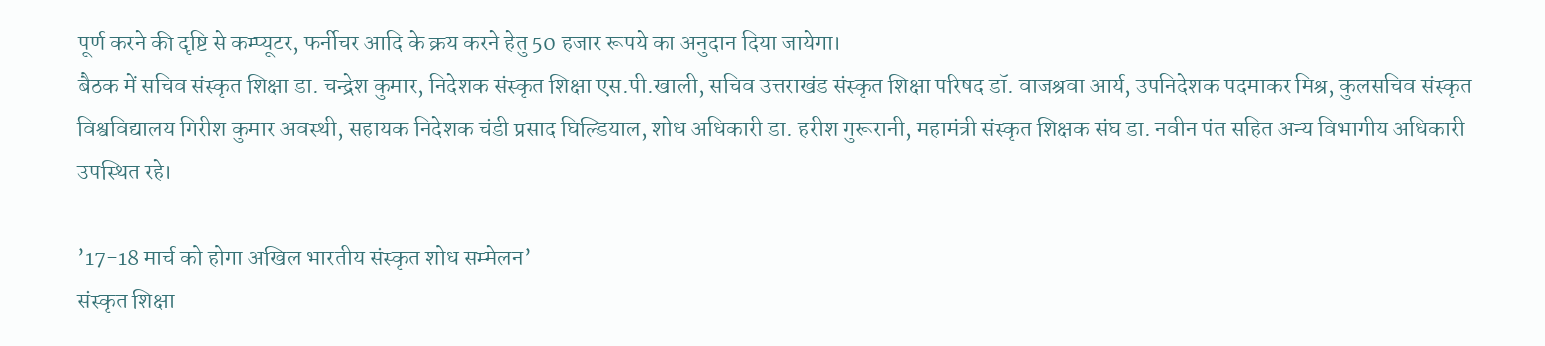पूर्ण करने की दृष्टि से कम्प्यूटर, फर्नीचर आदि के क्रय करने हेतु 50 हजार रूपये का अनुदान दिया जायेगा।
बैठक में सचिव संस्कृत शिक्षा डा. चन्द्रेश कुमार, निदेशक संस्कृत शिक्षा एस.पी.खाली, सचिव उत्तराखंड संस्कृत शिक्षा परिषद डॉ. वाजश्रवा आर्य, उपनिदेशक पदमाकर मिश्र, कुलसचिव संस्कृत विश्वविद्यालय गिरीश कुमार अवस्थी, सहायक निदेशक चंडी प्रसाद घिल्डियाल, शोध अधिकारी डा. हरीश गुरूरानी, महामंत्री संस्कृत शिक्षक संघ डा. नवीन पंत सहित अन्य विभागीय अधिकारी उपस्थित रहे।

’17-18 मार्च को होगा अखिल भारतीय संस्कृत शोध सम्मेलन’
संस्कृत शिक्षा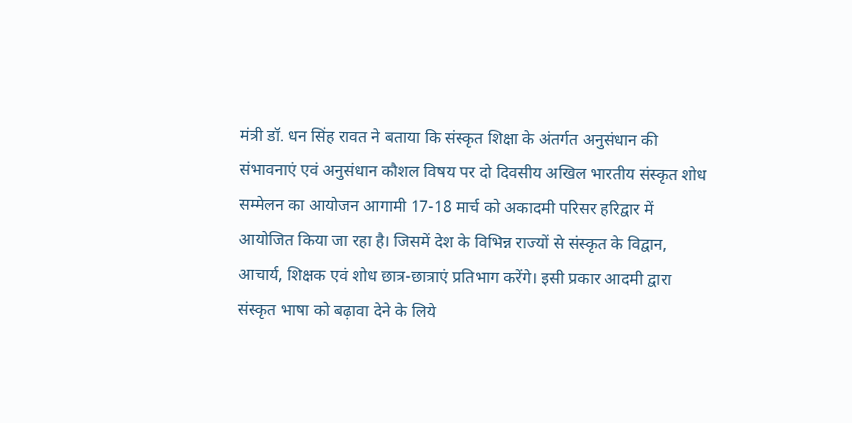मंत्री डॉ. धन सिंह रावत ने बताया कि संस्कृत शिक्षा के अंतर्गत अनुसंधान की संभावनाएं एवं अनुसंधान कौशल विषय पर दो दिवसीय अखिल भारतीय संस्कृत शोध सम्मेलन का आयोजन आगामी 17-18 मार्च को अकादमी परिसर हरिद्वार में आयोजित किया जा रहा है। जिसमें देश के विभिन्न राज्यों से संस्कृत के विद्वान, आचार्य, शिक्षक एवं शोध छात्र-छात्राएं प्रतिभाग करेंगे। इसी प्रकार आदमी द्वारा संस्कृत भाषा को बढ़ावा देने के लिये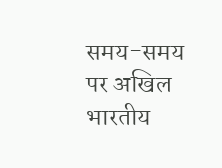समय-समय पर अखिल भारतीय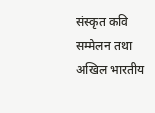संस्कृत कवि सम्मेलन तथा अखिल भारतीय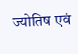ज्योतिष एवं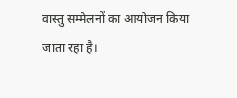वास्तु सम्मेलनों का आयोजन किया जाता रहा है।